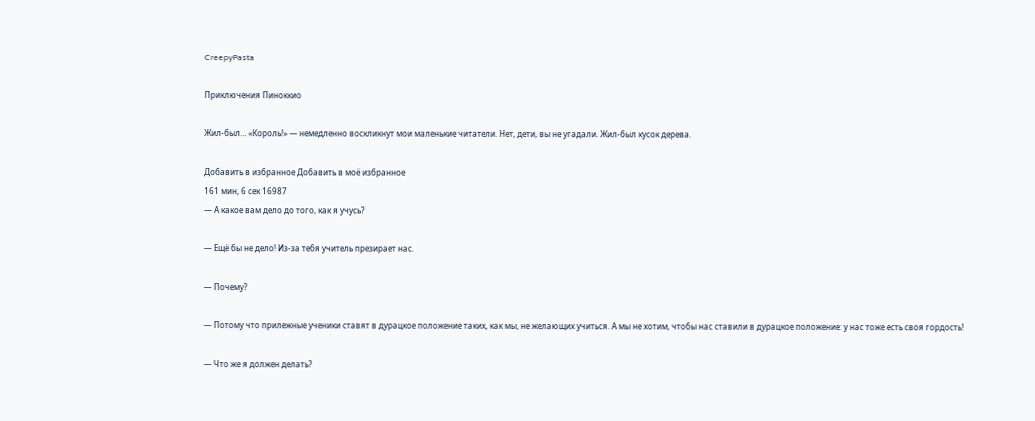CreepyPasta

Приключения Пиноккио

Жил-был… «Король!» — немедленно воскликнут мои маленькие читатели. Нет, дети, вы не угадали. Жил-был кусок дерева.

Добавить в избранное Добавить в моё избранное
161 мин, 6 сек 16987
— А какое вам дело до того, как я учусь?

— Ещё бы не дело! Из-за тебя учитель презирает нас.

— Почему?

— Потому что прилежные ученики ставят в дурацкое положение таких, как мы, не желающих учиться. А мы не хотим, чтобы нас ставили в дурацкое положение: у нас тоже есть своя гордость!

— Что же я должен делать?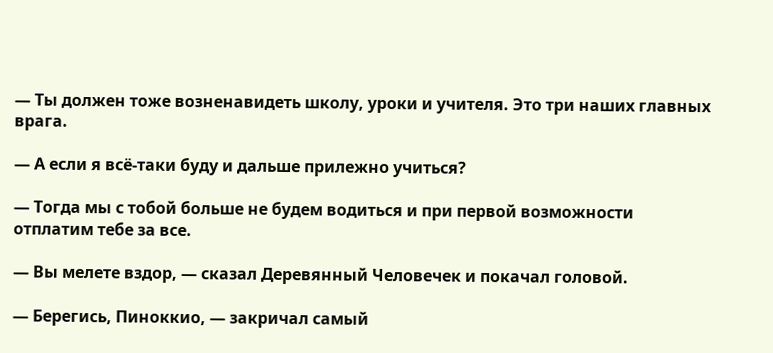— Ты должен тоже возненавидеть школу, уроки и учителя. Это три наших главных врага.

— А если я всё-таки буду и дальше прилежно учиться?

— Тогда мы с тобой больше не будем водиться и при первой возможности отплатим тебе за все.

— Вы мелете вздор, — сказал Деревянный Человечек и покачал головой.

— Берегись, Пиноккио, — закричал самый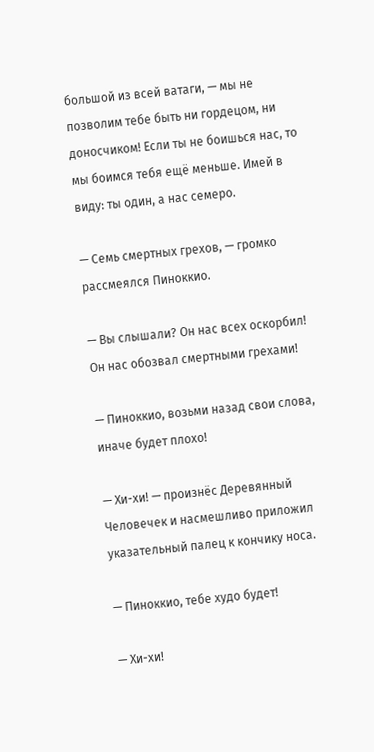большой из всей ватаги, — мы не позволим тебе быть ни гордецом, ни доносчиком! Если ты не боишься нас, то мы боимся тебя ещё меньше. Имей в виду: ты один, а нас семеро.

— Семь смертных грехов, — громко рассмеялся Пиноккио.

— Вы слышали? Он нас всех оскорбил! Он нас обозвал смертными грехами!

— Пиноккио, возьми назад свои слова, иначе будет плохо!

— Хи-хи! — произнёс Деревянный Человечек и насмешливо приложил указательный палец к кончику носа.

— Пиноккио, тебе худо будет!

— Хи-хи!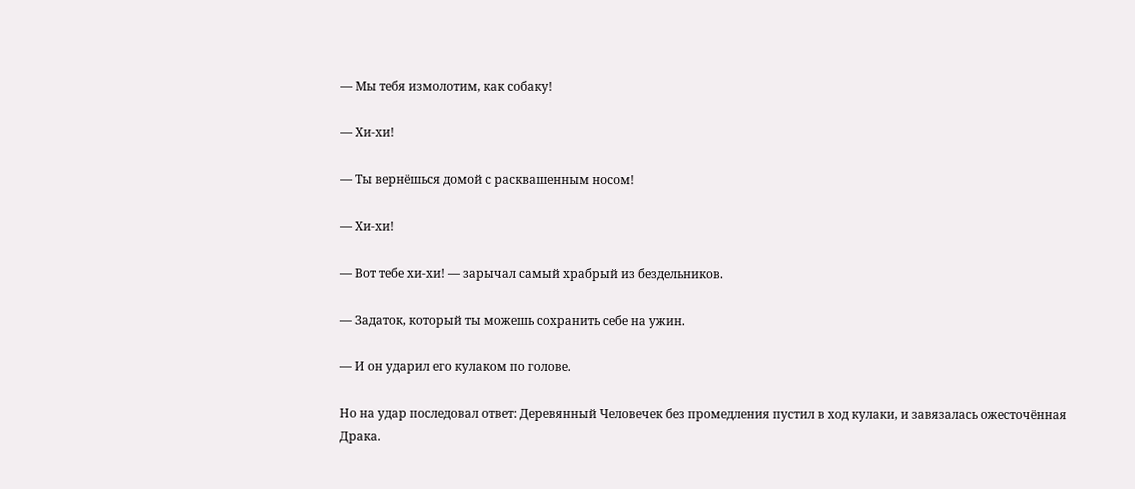— Мы тебя измолотим, как собаку!

— Хи-хи!

— Ты вернёшься домой с расквашенным носом!

— Хи-хи!

— Вот тебе хи-хи! — зарычал самый храбрый из бездельников.

— Задаток, который ты можешь сохранить себе на ужин.

— И он ударил его кулаком по голове.

Но на удар последовал ответ: Деревянный Человечек без промедления пустил в ход кулаки, и завязалась ожесточённая Драка.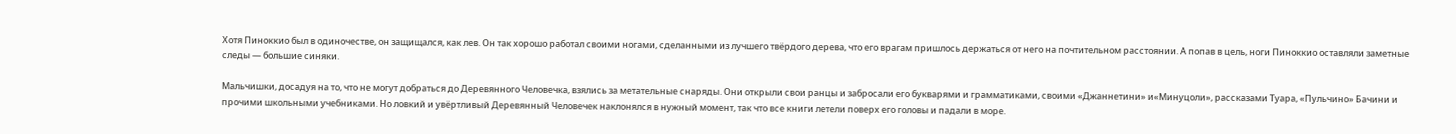Хотя Пиноккио был в одиночестве, он защищался, как лев. Он так хорошо работал своими ногами, сделанными из лучшего твёрдого дерева, что его врагам пришлось держаться от него на почтительном расстоянии. А попав в цель, ноги Пиноккио оставляли заметные следы — большие синяки.

Мальчишки, досадуя на то, что не могут добраться до Деревянного Человечка, взялись за метательные снаряды. Они открыли свои ранцы и забросали его букварями и грамматиками, своими «Джаннетини» и«Минуцоли», рассказами Туара, «Пульчино» Бачини и прочими школьными учебниками. Но ловкий и увёртливый Деревянный Человечек наклонялся в нужный момент, так что все книги летели поверх его головы и падали в море.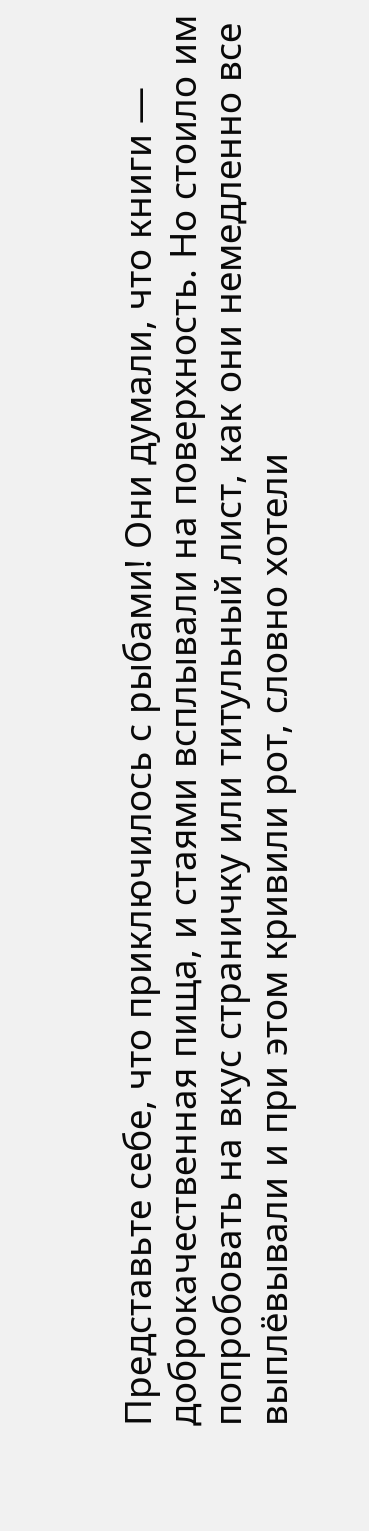Представьте себе, что приключилось с рыбами! Они думали, что книги — доброкачественная пища, и стаями всплывали на поверхность. Но стоило им попробовать на вкус страничку или титульный лист, как они немедленно все выплёвывали и при этом кривили рот, словно хотели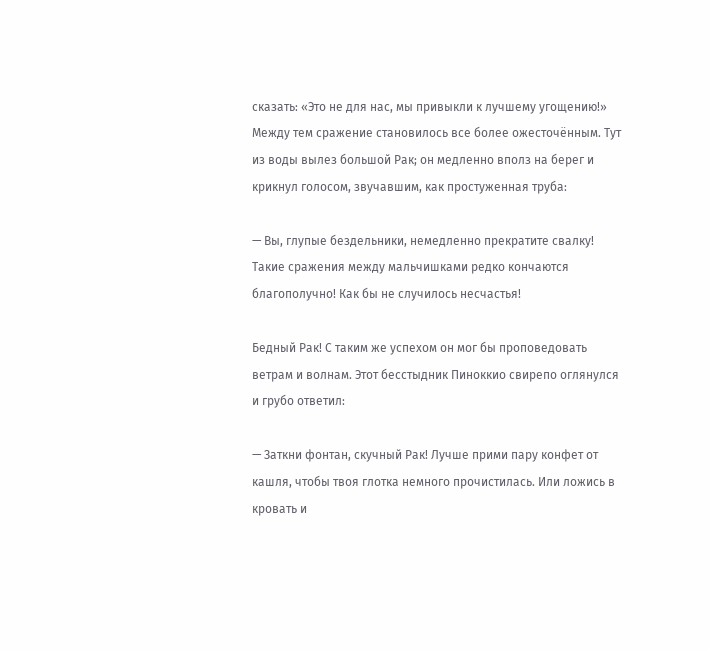сказать: «Это не для нас, мы привыкли к лучшему угощению!» Между тем сражение становилось все более ожесточённым. Тут из воды вылез большой Рак; он медленно вполз на берег и крикнул голосом, звучавшим, как простуженная труба:

— Вы, глупые бездельники, немедленно прекратите свалку! Такие сражения между мальчишками редко кончаются благополучно! Как бы не случилось несчастья!

Бедный Рак! С таким же успехом он мог бы проповедовать ветрам и волнам. Этот бесстыдник Пиноккио свирепо оглянулся и грубо ответил:

— Заткни фонтан, скучный Рак! Лучше прими пару конфет от кашля, чтобы твоя глотка немного прочистилась. Или ложись в кровать и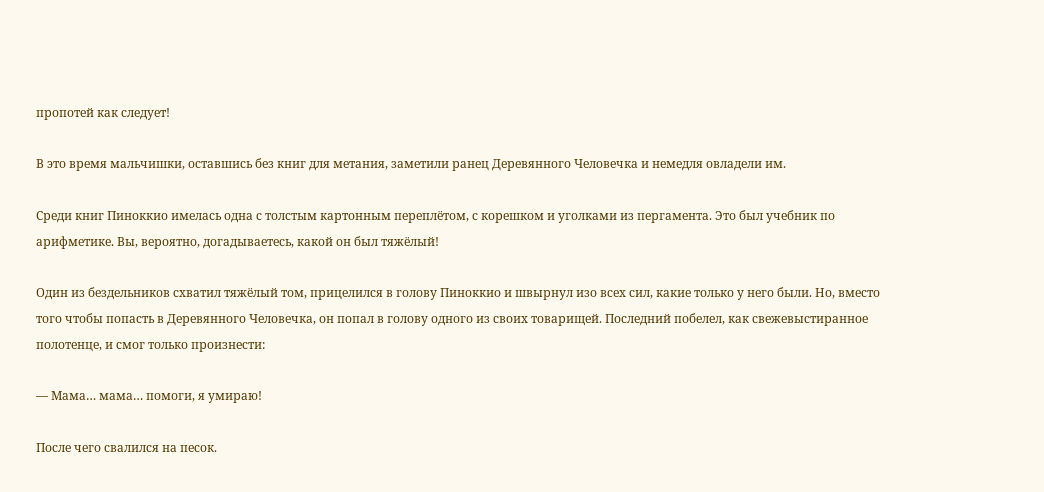пропотей как следует!

В это время мальчишки, оставшись без книг для метания, заметили ранец Деревянного Человечка и немедля овладели им.

Среди книг Пиноккио имелась одна с толстым картонным переплётом, с корешком и уголками из пергамента. Это был учебник по арифметике. Вы, вероятно, догадываетесь, какой он был тяжёлый!

Один из бездельников схватил тяжёлый том, прицелился в голову Пиноккио и швырнул изо всех сил, какие только у него были. Но, вместо того чтобы попасть в Деревянного Человечка, он попал в голову одного из своих товарищей. Последний побелел, как свежевыстиранное полотенце, и смог только произнести:

— Мама… мама… помоги, я умираю!

После чего свалился на песок.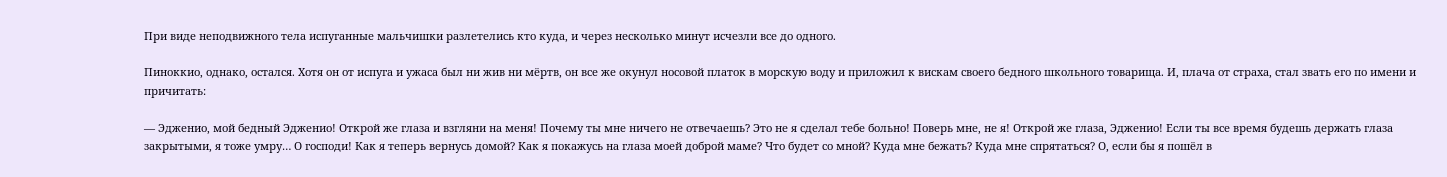При виде неподвижного тела испуганные мальчишки разлетелись кто куда, и через несколько минут исчезли все до одного.

Пиноккио, однако, остался. Хотя он от испуга и ужаса был ни жив ни мёртв, он все же окунул носовой платок в морскую воду и приложил к вискам своего бедного школьного товарища. И, плача от страха, стал звать его по имени и причитать:

— Эдженио, мой бедный Эдженио! Открой же глаза и взгляни на меня! Почему ты мне ничего не отвечаешь? Это не я сделал тебе больно! Поверь мне, не я! Открой же глаза, Эдженио! Если ты все время будешь держать глаза закрытыми, я тоже умру… О господи! Как я теперь вернусь домой? Как я покажусь на глаза моей доброй маме? Что будет со мной? Куда мне бежать? Куда мне спрятаться? О, если бы я пошёл в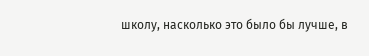школу, насколько это было бы лучше, в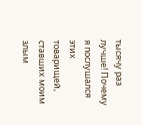тысячу раз лучше! Почему я послушался этих товарищей, ставших моим злым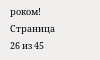роком!
Страница 26 из 45